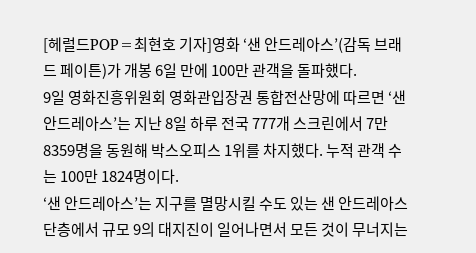[헤럴드POP=최현호 기자]영화 ‘샌 안드레아스’(감독 브래드 페이튼)가 개봉 6일 만에 100만 관객을 돌파했다.
9일 영화진흥위원회 영화관입장권 통합전산망에 따르면 ‘샌 안드레아스’는 지난 8일 하루 전국 777개 스크린에서 7만 8359명을 동원해 박스오피스 1위를 차지했다. 누적 관객 수는 100만 1824명이다.
‘샌 안드레아스’는 지구를 멸망시킬 수도 있는 샌 안드레아스 단층에서 규모 9의 대지진이 일어나면서 모든 것이 무너지는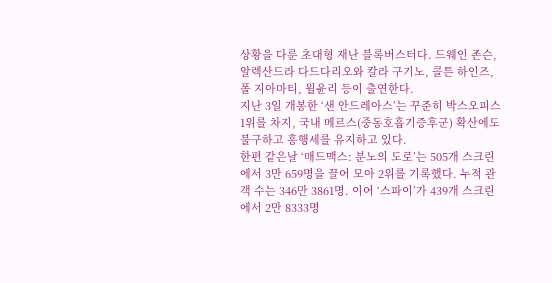상황을 다룬 초대형 재난 블록버스터다. 드웨인 존슨, 알렉산드라 다드다리오와 칼라 구기노, 콜튼 하인즈, 폴 지아마티, 윌윤리 등이 출연한다.
지난 3일 개봉한 ‘샌 안드레아스’는 꾸준히 박스오피스 1위를 차지, 국내 메르스(중동호흡기증후군) 확산에도 불구하고 흥행세를 유지하고 있다.
한편 같은날 ‘매드맥스: 분노의 도로’는 505개 스크린에서 3만 659명을 끌어 모아 2위를 기록했다. 누적 관객 수는 346만 3861명. 이어 ‘스파이’가 439개 스크린에서 2만 8333명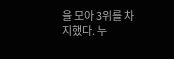을 모아 3위를 차지했다. 누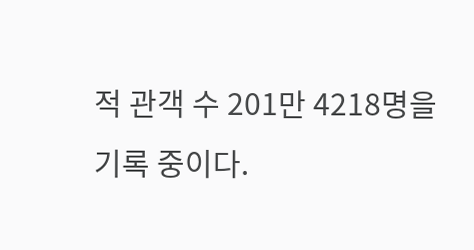적 관객 수 201만 4218명을 기록 중이다.